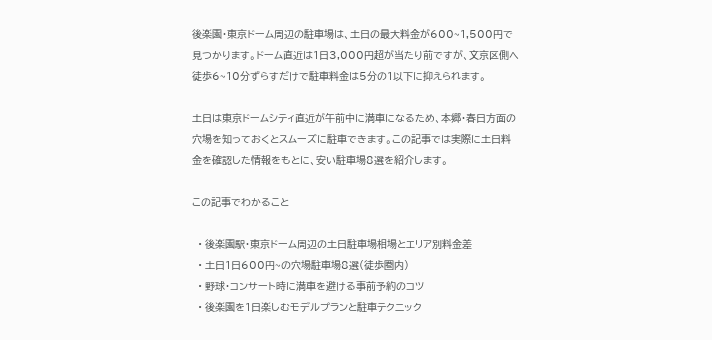後楽園・東京ドーム周辺の駐車場は、土日の最大料金が600~1,500円で見つかります。ドーム直近は1日3,000円超が当たり前ですが、文京区側へ徒歩6~10分ずらすだけで駐車料金は5分の1以下に抑えられます。

土日は東京ドームシティ直近が午前中に満車になるため、本郷・春日方面の穴場を知っておくとスムーズに駐車できます。この記事では実際に土日料金を確認した情報をもとに、安い駐車場8選を紹介します。

この記事でわかること

  • 後楽園駅・東京ドーム周辺の土日駐車場相場とエリア別料金差
  • 土日1日600円~の穴場駐車場8選(徒歩圏内)
  • 野球・コンサート時に満車を避ける事前予約のコツ
  • 後楽園を1日楽しむモデルプランと駐車テクニック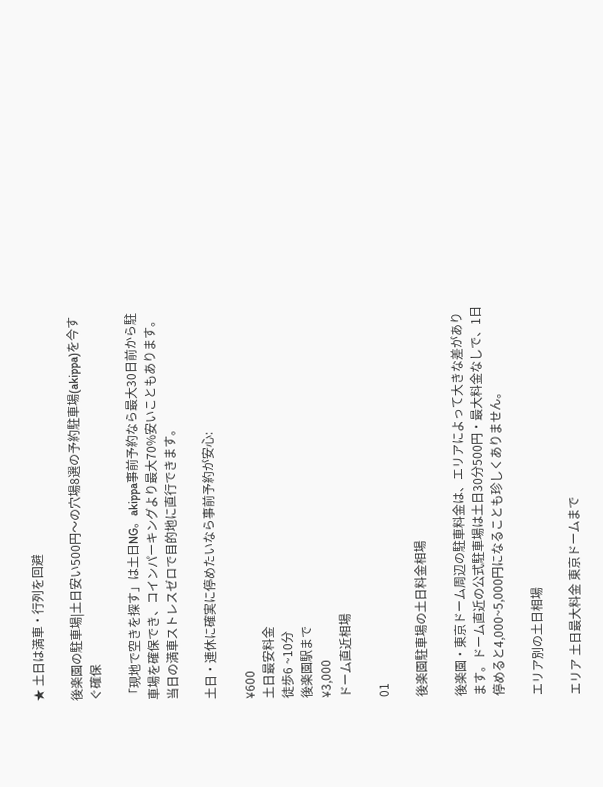★ 土日は満車・行列を回避

後楽園の駐車場|土日安い500円〜の穴場8選の予約駐車場(akippa)を今すぐ確保

「現地で空きを探す」は土日NG。akippa事前予約なら最大30日前から駐車場を確保でき、コインパーキングより最大70%安いこともあります。当日の満車ストレスゼロで目的地に直行できます。

土日・連休に確実に停めたいなら事前予約が安心:

¥600
土日最安料金
徒歩6 ~10分
後楽園駅まで
¥3,000
ドーム直近相場

01

後楽園駐車場の土日料金相場

後楽園・東京ドーム周辺の駐車料金は、エリアによって大きな差があります。ドーム直近の公式駐車場は土日30分500円・最大料金なしで、1日停めると4,000~5,000円になることも珍しくありません。

エリア別の土日相場

エリア 土日最大料金 東京ドームまで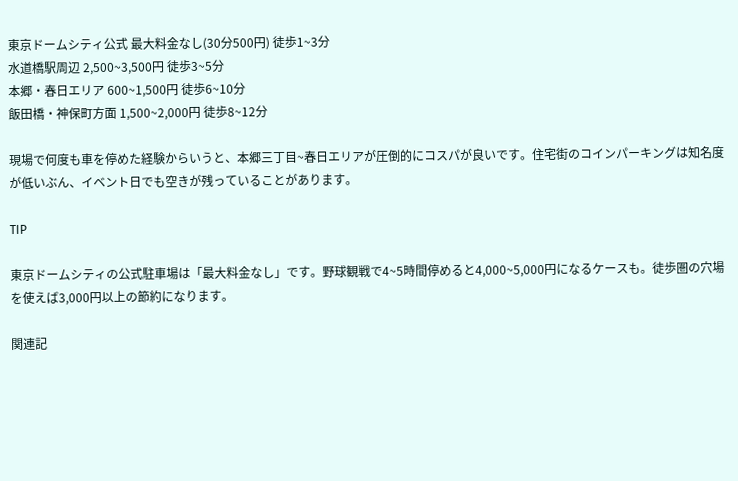東京ドームシティ公式 最大料金なし(30分500円) 徒歩1~3分
水道橋駅周辺 2,500~3,500円 徒歩3~5分
本郷・春日エリア 600~1,500円 徒歩6~10分
飯田橋・神保町方面 1,500~2,000円 徒歩8~12分

現場で何度も車を停めた経験からいうと、本郷三丁目~春日エリアが圧倒的にコスパが良いです。住宅街のコインパーキングは知名度が低いぶん、イベント日でも空きが残っていることがあります。

TIP

東京ドームシティの公式駐車場は「最大料金なし」です。野球観戦で4~5時間停めると4,000~5,000円になるケースも。徒歩圏の穴場を使えば3,000円以上の節約になります。

関連記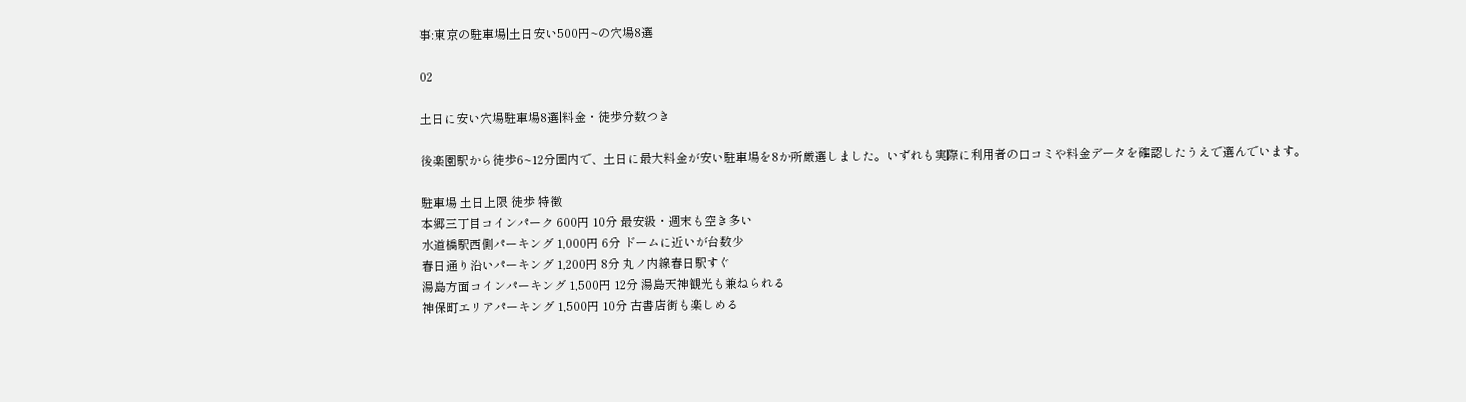事:東京の駐車場|土日安い500円~の穴場8選

02

土日に安い穴場駐車場8選|料金・徒歩分数つき

後楽園駅から徒歩6~12分圏内で、土日に最大料金が安い駐車場を8か所厳選しました。いずれも実際に利用者の口コミや料金データを確認したうえで選んでいます。

駐車場 土日上限 徒歩 特徴
本郷三丁目コインパーク 600円 10分 最安級・週末も空き多い
水道橋駅西側パーキング 1,000円 6分 ドームに近いが台数少
春日通り沿いパーキング 1,200円 8分 丸ノ内線春日駅すぐ
湯島方面コインパーキング 1,500円 12分 湯島天神観光も兼ねられる
神保町エリアパーキング 1,500円 10分 古書店街も楽しめる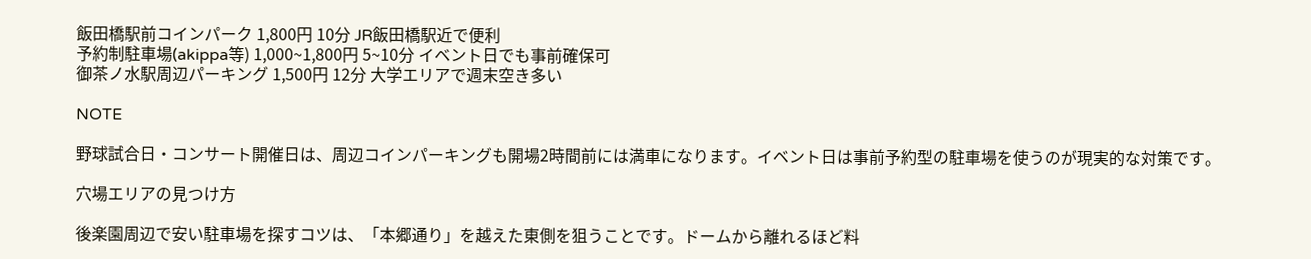飯田橋駅前コインパーク 1,800円 10分 JR飯田橋駅近で便利
予約制駐車場(akippa等) 1,000~1,800円 5~10分 イベント日でも事前確保可
御茶ノ水駅周辺パーキング 1,500円 12分 大学エリアで週末空き多い

NOTE

野球試合日・コンサート開催日は、周辺コインパーキングも開場2時間前には満車になります。イベント日は事前予約型の駐車場を使うのが現実的な対策です。

穴場エリアの見つけ方

後楽園周辺で安い駐車場を探すコツは、「本郷通り」を越えた東側を狙うことです。ドームから離れるほど料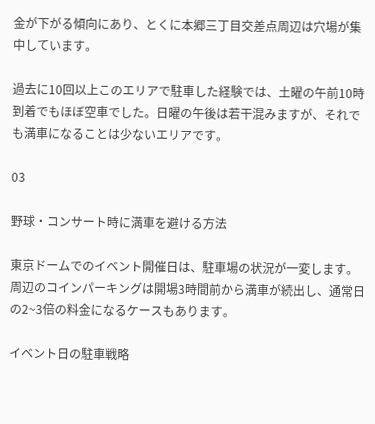金が下がる傾向にあり、とくに本郷三丁目交差点周辺は穴場が集中しています。

過去に10回以上このエリアで駐車した経験では、土曜の午前10時到着でもほぼ空車でした。日曜の午後は若干混みますが、それでも満車になることは少ないエリアです。

03

野球・コンサート時に満車を避ける方法

東京ドームでのイベント開催日は、駐車場の状況が一変します。周辺のコインパーキングは開場3時間前から満車が続出し、通常日の2~3倍の料金になるケースもあります。

イベント日の駐車戦略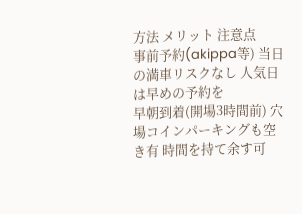方法 メリット 注意点
事前予約(akippa等) 当日の満車リスクなし 人気日は早めの予約を
早朝到着(開場3時間前) 穴場コインパーキングも空き有 時間を持て余す可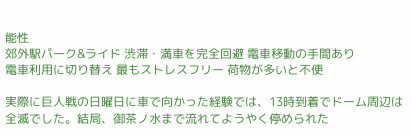能性
郊外駅パーク&ライド 渋滞・満車を完全回避 電車移動の手間あり
電車利用に切り替え 最もストレスフリー 荷物が多いと不便

実際に巨人戦の日曜日に車で向かった経験では、13時到着でドーム周辺は全滅でした。結局、御茶ノ水まで流れてようやく停められた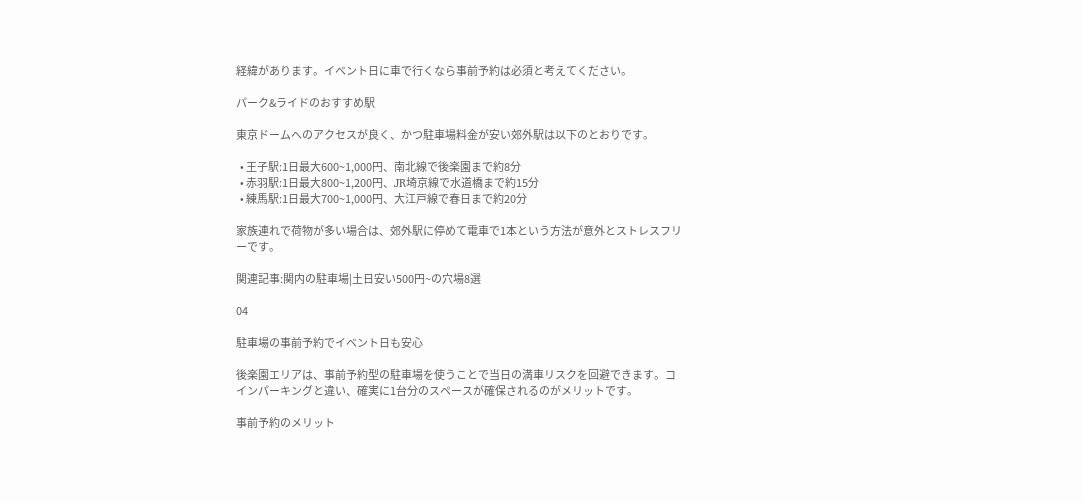経緯があります。イベント日に車で行くなら事前予約は必須と考えてください。

パーク&ライドのおすすめ駅

東京ドームへのアクセスが良く、かつ駐車場料金が安い郊外駅は以下のとおりです。

  • 王子駅:1日最大600~1,000円、南北線で後楽園まで約8分
  • 赤羽駅:1日最大800~1,200円、JR埼京線で水道橋まで約15分
  • 練馬駅:1日最大700~1,000円、大江戸線で春日まで約20分

家族連れで荷物が多い場合は、郊外駅に停めて電車で1本という方法が意外とストレスフリーです。

関連記事:関内の駐車場|土日安い500円~の穴場8選

04

駐車場の事前予約でイベント日も安心

後楽園エリアは、事前予約型の駐車場を使うことで当日の満車リスクを回避できます。コインパーキングと違い、確実に1台分のスペースが確保されるのがメリットです。

事前予約のメリット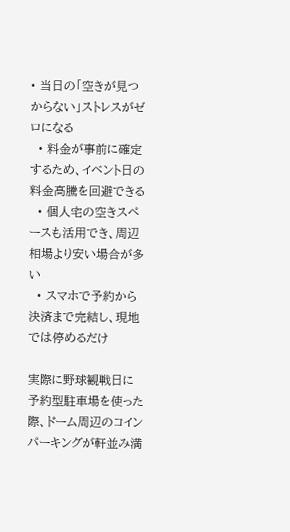• 当日の「空きが見つからない」ストレスがゼロになる
  • 料金が事前に確定するため、イベント日の料金高騰を回避できる
  • 個人宅の空きスペースも活用でき、周辺相場より安い場合が多い
  • スマホで予約から決済まで完結し、現地では停めるだけ

実際に野球観戦日に予約型駐車場を使った際、ドーム周辺のコインパーキングが軒並み満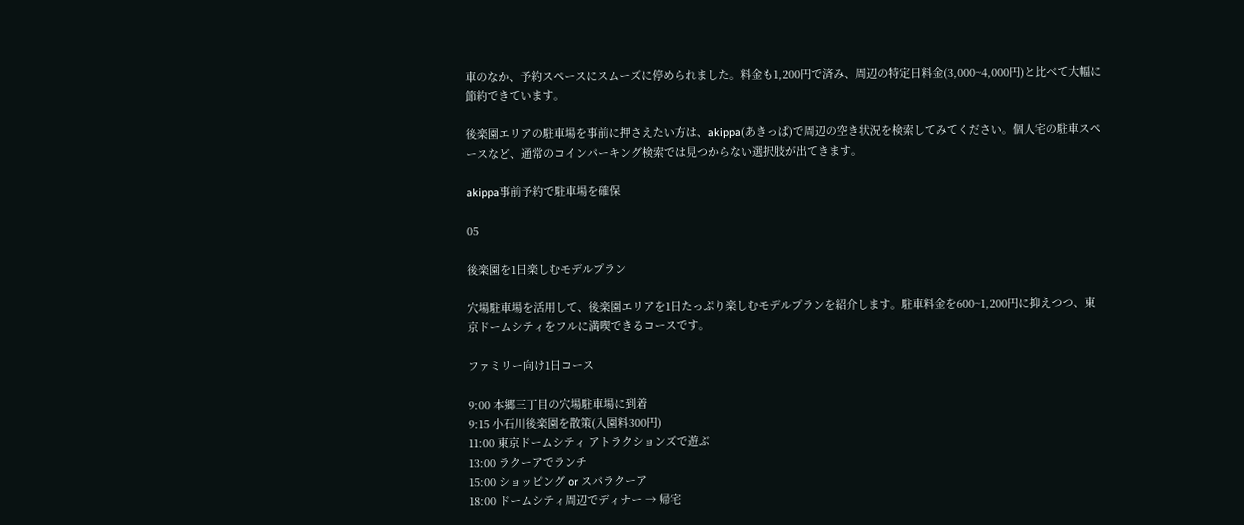車のなか、予約スペースにスムーズに停められました。料金も1,200円で済み、周辺の特定日料金(3,000~4,000円)と比べて大幅に節約できています。

後楽園エリアの駐車場を事前に押さえたい方は、akippa(あきっぱ)で周辺の空き状況を検索してみてください。個人宅の駐車スペースなど、通常のコインパーキング検索では見つからない選択肢が出てきます。

akippa事前予約で駐車場を確保

05

後楽園を1日楽しむモデルプラン

穴場駐車場を活用して、後楽園エリアを1日たっぷり楽しむモデルプランを紹介します。駐車料金を600~1,200円に抑えつつ、東京ドームシティをフルに満喫できるコースです。

ファミリー向け1日コース

9:00 本郷三丁目の穴場駐車場に到着
9:15 小石川後楽園を散策(入園料300円)
11:00 東京ドームシティ アトラクションズで遊ぶ
13:00 ラクーアでランチ
15:00 ショッピング or スパラクーア
18:00 ドームシティ周辺でディナー → 帰宅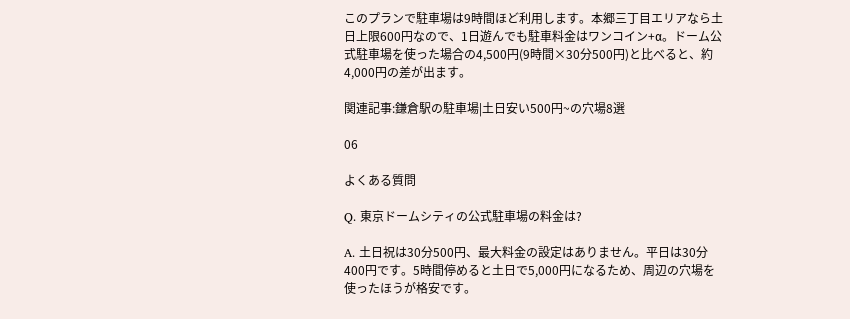このプランで駐車場は9時間ほど利用します。本郷三丁目エリアなら土日上限600円なので、1日遊んでも駐車料金はワンコイン+α。ドーム公式駐車場を使った場合の4,500円(9時間×30分500円)と比べると、約4,000円の差が出ます。

関連記事:鎌倉駅の駐車場|土日安い500円~の穴場8選

06

よくある質問

Q. 東京ドームシティの公式駐車場の料金は?

A. 土日祝は30分500円、最大料金の設定はありません。平日は30分400円です。5時間停めると土日で5,000円になるため、周辺の穴場を使ったほうが格安です。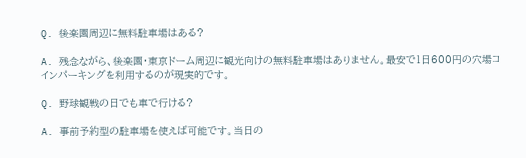Q. 後楽園周辺に無料駐車場はある?

A. 残念ながら、後楽園・東京ドーム周辺に観光向けの無料駐車場はありません。最安で1日600円の穴場コインパーキングを利用するのが現実的です。

Q. 野球観戦の日でも車で行ける?

A. 事前予約型の駐車場を使えば可能です。当日の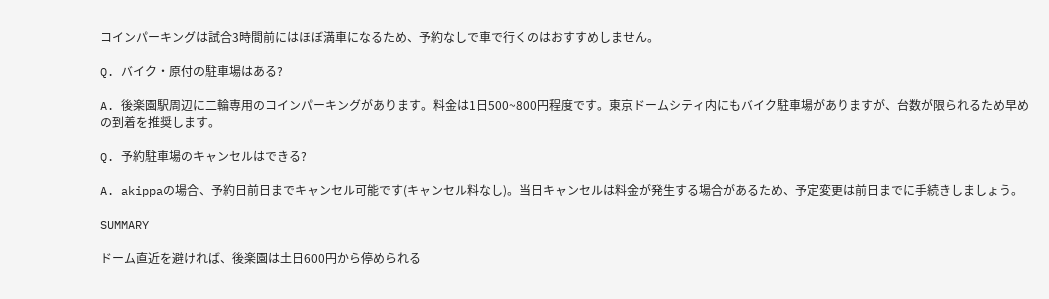コインパーキングは試合3時間前にはほぼ満車になるため、予約なしで車で行くのはおすすめしません。

Q. バイク・原付の駐車場はある?

A. 後楽園駅周辺に二輪専用のコインパーキングがあります。料金は1日500~800円程度です。東京ドームシティ内にもバイク駐車場がありますが、台数が限られるため早めの到着を推奨します。

Q. 予約駐車場のキャンセルはできる?

A. akippaの場合、予約日前日までキャンセル可能です(キャンセル料なし)。当日キャンセルは料金が発生する場合があるため、予定変更は前日までに手続きしましょう。

SUMMARY

ドーム直近を避ければ、後楽園は土日600円から停められる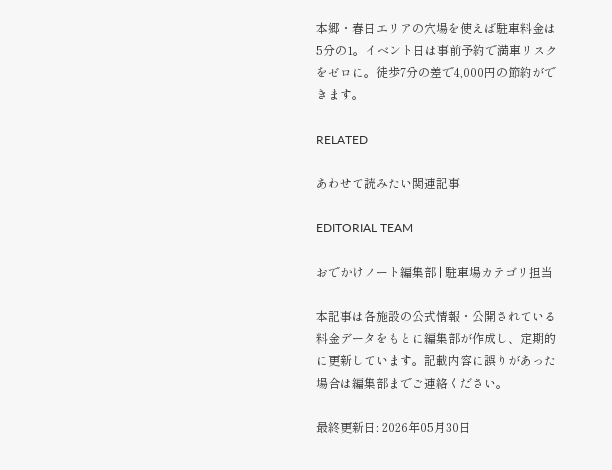本郷・春日エリアの穴場を使えば駐車料金は5分の1。イベント日は事前予約で満車リスクをゼロに。徒歩7分の差で4,000円の節約ができます。

RELATED

あわせて読みたい関連記事

EDITORIAL TEAM

おでかけノート編集部 | 駐車場カテゴリ担当

本記事は各施設の公式情報・公開されている料金データをもとに編集部が作成し、定期的に更新しています。記載内容に誤りがあった場合は編集部までご連絡ください。

最終更新日: 2026年05月30日